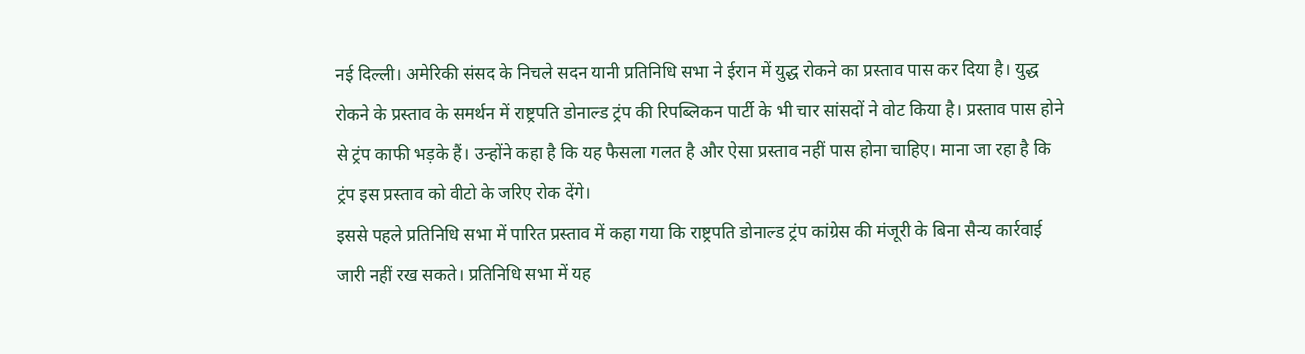नई दिल्ली। अमेरिकी संसद के निचले सदन यानी प्रतिनिधि सभा ने ईरान में युद्ध रोकने का प्रस्ताव पास कर दिया है। युद्ध रोकने के प्रस्ताव के समर्थन में राष्ट्रपति डोनाल्ड ट्रंप की रिपब्लिकन पार्टी के भी चार सांसदों ने वोट किया है। प्रस्ताव पास होने से ट्रंप काफी भड़के हैं। उन्होंने कहा है कि यह फैसला गलत है और ऐसा प्रस्ताव नहीं पास होना चाहिए। माना जा रहा है कि ट्रंप इस प्रस्ताव को वीटो के जरिए रोक देंगे।
इससे पहले प्रतिनिधि सभा में पारित प्रस्ताव में कहा गया कि राष्ट्रपति डोनाल्ड ट्रंप कांग्रेस की मंजूरी के बिना सैन्य कार्रवाई जारी नहीं रख सकते। प्रतिनिधि सभा में यह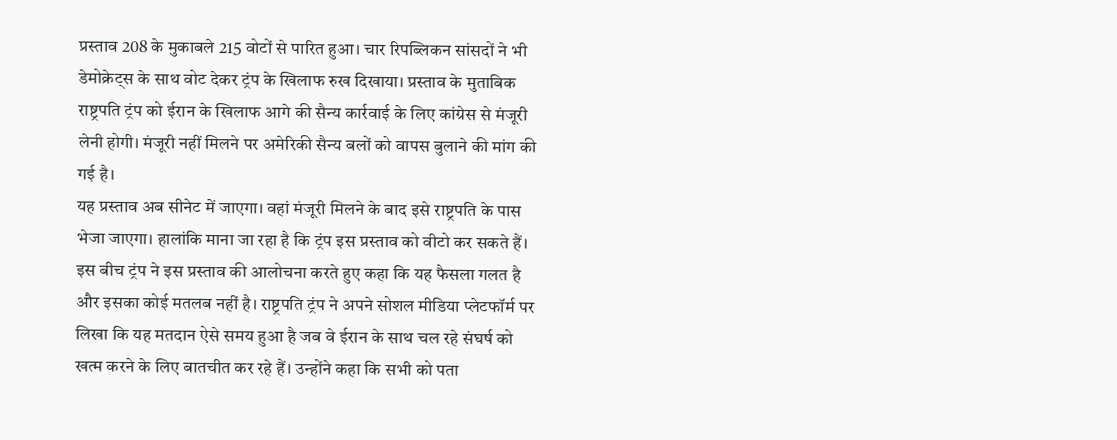प्रस्ताव 208 के मुकाबले 215 वोटों से पारित हुआ। चार रिपब्लिकन सांसदों ने भी डेमोक्रेट्स के साथ वोट देकर ट्रंप के खिलाफ रुख दिखाया। प्रस्ताव के मुताबिक राष्ट्रपति ट्रंप को ईरान के खिलाफ आगे की सैन्य कार्रवाई के लिए कांग्रेस से मंजूरी लेनी होगी। मंजूरी नहीं मिलने पर अमेरिकी सैन्य बलों को वापस बुलाने की मांग की गई है।
यह प्रस्ताव अब सीनेट में जाएगा। वहां मंजूरी मिलने के बाद इसे राष्ट्रपति के पास भेजा जाएगा। हालांकि माना जा रहा है कि ट्रंप इस प्रस्ताव को वीटो कर सकते हैं। इस बीच ट्रंप ने इस प्रस्ताव की आलोचना करते हुए कहा कि यह फैसला गलत है और इसका कोई मतलब नहीं है। राष्ट्रपति ट्रंप ने अपने सोशल मीडिया प्लेटफॉर्म पर लिखा कि यह मतदान ऐसे समय हुआ है जब वे ईरान के साथ चल रहे संघर्ष को खत्म करने के लिए बातचीत कर रहे हैं। उन्होंने कहा कि सभी को पता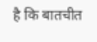है कि बातचीत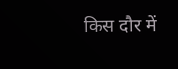किस दौर में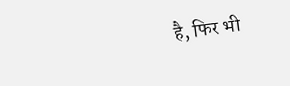है, फिर भी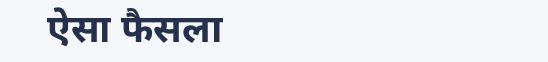ऐसा फैसला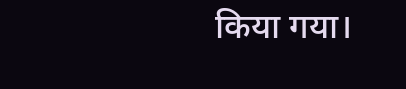किया गया।